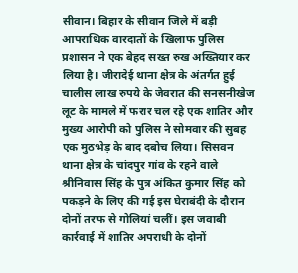सीवान। बिहार के सीवान जिले में बड़ी आपराधिक वारदातों के खिलाफ पुलिस प्रशासन ने एक बेहद सख्त रुख अख्तियार कर लिया है। जीरादेई थाना क्षेत्र के अंतर्गत हुई चालीस लाख रुपये के जेवरात की सनसनीखेज लूट के मामले में फरार चल रहे एक शातिर और मुख्य आरोपी को पुलिस ने सोमवार की सुबह एक मुठभेड़ के बाद दबोच लिया। सिसवन थाना क्षेत्र के चांदपुर गांव के रहने वाले श्रीनिवास सिंह के पुत्र अंकित कुमार सिंह को पकड़ने के लिए की गई इस घेराबंदी के दौरान दोनों तरफ से गोलियां चलीं। इस जवाबी कार्रवाई में शातिर अपराधी के दोनों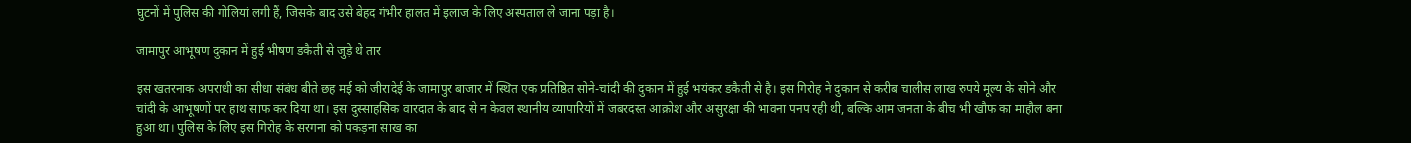घुटनों में पुलिस की गोलियां लगी हैं, जिसके बाद उसे बेहद गंभीर हालत में इलाज के लिए अस्पताल ले जाना पड़ा है।

जामापुर आभूषण दुकान में हुई भीषण डकैती से जुड़े थे तार

इस खतरनाक अपराधी का सीधा संबंध बीते छह मई को जीरादेई के जामापुर बाजार में स्थित एक प्रतिष्ठित सोने-चांदी की दुकान में हुई भयंकर डकैती से है। इस गिरोह ने दुकान से करीब चालीस लाख रुपये मूल्य के सोने और चांदी के आभूषणों पर हाथ साफ कर दिया था। इस दुस्साहसिक वारदात के बाद से न केवल स्थानीय व्यापारियों में जबरदस्त आक्रोश और असुरक्षा की भावना पनप रही थी, बल्कि आम जनता के बीच भी खौफ का माहौल बना हुआ था। पुलिस के लिए इस गिरोह के सरगना को पकड़ना साख का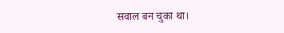सवाल बन चुका था।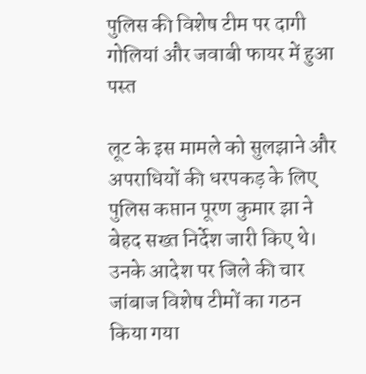पुलिस की विशेष टीम पर दागी गोलियां और जवाबी फायर में हुआ पस्त

लूट के इस मामले को सुलझाने और अपराधियों की धरपकड़ के लिए पुलिस कप्तान पूरण कुमार झा ने बेहद सख्त निर्देश जारी किए थे। उनके आदेश पर जिले की चार जांबाज विशेष टीमों का गठन किया गया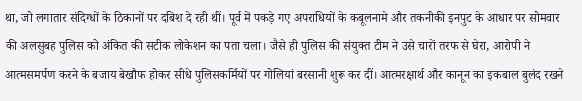था, जो लगातार संदिग्धों के ठिकानों पर दबिश दे रही थीं। पूर्व में पकड़े गए अपराधियों के कबूलनामे और तकनीकी इनपुट के आधार पर सोमवार की अलसुबह पुलिस को अंकित की सटीक लोकेशन का पता चला। जैसे ही पुलिस की संयुक्त टीम ने उसे चारों तरफ से घेरा, आरोपी ने आत्मसमर्पण करने के बजाय बेखौफ होकर सीधे पुलिसकर्मियों पर गोलियां बरसानी शुरू कर दीं। आत्मरक्षार्थ और कानून का इकबाल बुलंद रखने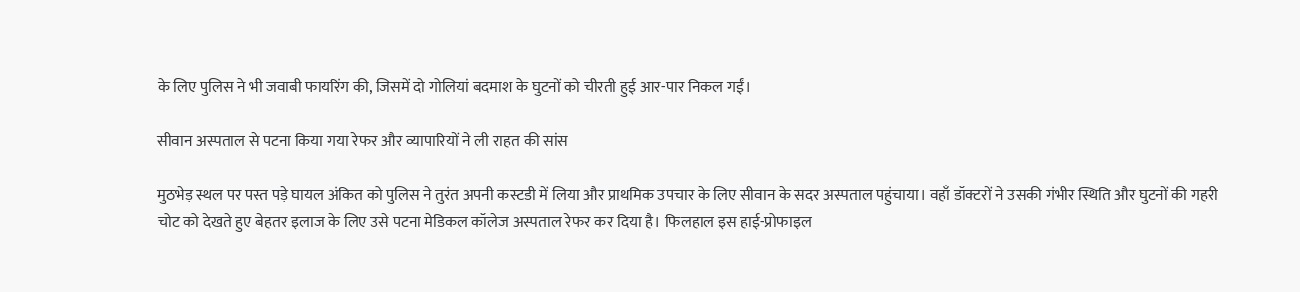के लिए पुलिस ने भी जवाबी फायरिंग की, जिसमें दो गोलियां बदमाश के घुटनों को चीरती हुई आर-पार निकल गईं।

सीवान अस्पताल से पटना किया गया रेफर और व्यापारियों ने ली राहत की सांस

मुठभेड़ स्थल पर पस्त पड़े घायल अंकित को पुलिस ने तुरंत अपनी कस्टडी में लिया और प्राथमिक उपचार के लिए सीवान के सदर अस्पताल पहुंचाया। वहाँ डॉक्टरों ने उसकी गंभीर स्थिति और घुटनों की गहरी चोट को देखते हुए बेहतर इलाज के लिए उसे पटना मेडिकल कॉलेज अस्पताल रेफर कर दिया है। फिलहाल इस हाई-प्रोफाइल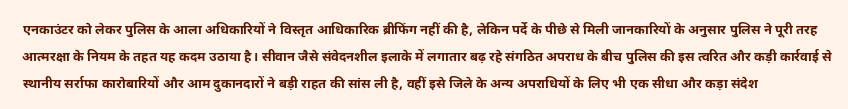एनकाउंटर को लेकर पुलिस के आला अधिकारियों ने विस्तृत आधिकारिक ब्रीफिंग नहीं की है, लेकिन पर्दे के पीछे से मिली जानकारियों के अनुसार पुलिस ने पूरी तरह आत्मरक्षा के नियम के तहत यह कदम उठाया है। सीवान जैसे संवेदनशील इलाके में लगातार बढ़ रहे संगठित अपराध के बीच पुलिस की इस त्वरित और कड़ी कार्रवाई से स्थानीय सर्राफा कारोबारियों और आम दुकानदारों ने बड़ी राहत की सांस ली है, वहीं इसे जिले के अन्य अपराधियों के लिए भी एक सीधा और कड़ा संदेश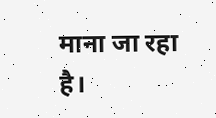माना जा रहा है।